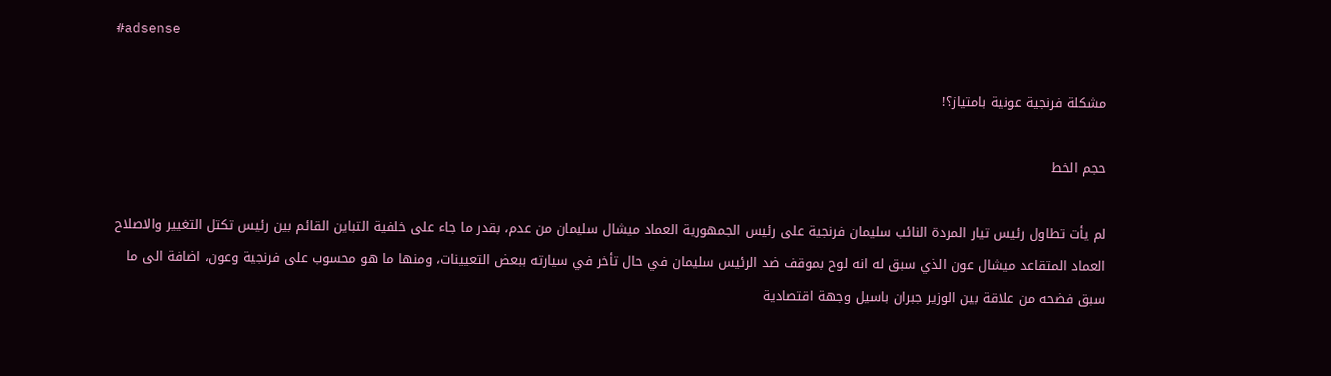#adsense

مشكلة فرنجية عونية بامتياز؟!

حجم الخط

لم يأت تطاول رئيس تيار المردة النائب سليمان فرنجية على رئيس الجمهورية العماد ميشال سليمان من عدم، بقدر ما جاء على خلفية التباين القائم بين رئيس تكتل التغيير والاصلاح العماد المتقاعد ميشال عون الذي سبق له انه لوح بموقف ضد الرئيس سليمان في حال تأخر في سيارته ببعض التعيينات، ومنها ما هو محسوب على فرنجية وعون، اضافة الى ما سبق فضحه من علاقة بين الوزير جبران باسيل وجهة اقتصادية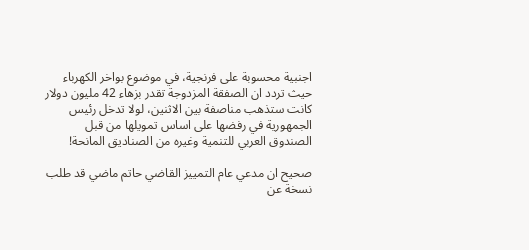اجنبية محسوبة على فرنجية، في موضوع بواخر الكهرباء حيث تردد ان الصفقة المزدوجة تقدر بزهاء 42 مليون دولار كانت ستذهب مناصفة بين الاثنين، لولا تدخل رئيس الجمهورية في رفضها على اساس تمويلها من قبل الصندوق العربي للتنمية وغيره من الصناديق المانحة!

صحيح ان مدعي عام التمييز القاضي حاتم ماضي قد طلب نسخة عن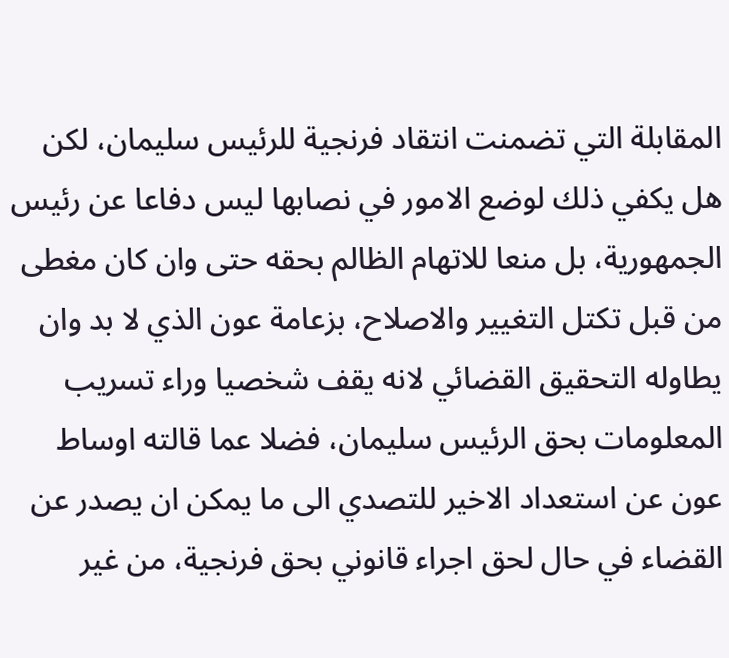المقابلة التي تضمنت انتقاد فرنجية للرئيس سليمان، لكن هل يكفي ذلك لوضع الامور في نصابها ليس دفاعا عن رئيس الجمهورية، بل منعا للاتهام الظالم بحقه حتى وان كان مغطى من قبل تكتل التغيير والاصلاح، بزعامة عون الذي لا بد وان يطاوله التحقيق القضائي لانه يقف شخصيا وراء تسريب المعلومات بحق الرئيس سليمان، فضلا عما قالته اوساط عون عن استعداد الاخير للتصدي الى ما يمكن ان يصدر عن القضاء في حال لحق اجراء قانوني بحق فرنجية، من غير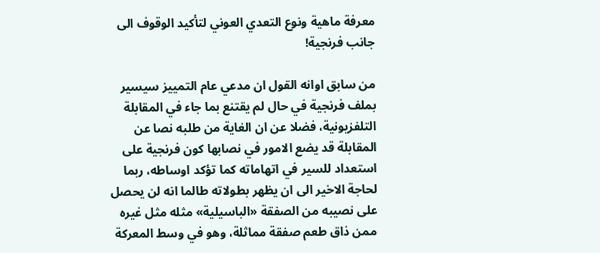معرفة ماهية ونوع التعدي العوني لتأكيد الوقوف الى جانب فرنجية!

من سابق اوانه القول ان مدعي عام التمييز سيسير بملف فرنجية في حال لم يقتنع بما جاء في المقابلة التلفزيونية، فضلا عن ان الغاية من طلبه نصا عن المقابلة قد يضع الامور في نصابها كون فرنجية على استعداد للسير في اتهاماته كما تؤكد اوساطه، ربما لحاجة الاخير الى ان يظهر بطولاته طالما انه لن يحصل على نصيبه من الصفقة «الباسيلية» مثله مثل غيره ممن ذاق طعم صفقة مماثلة، وهو في وسط المعركة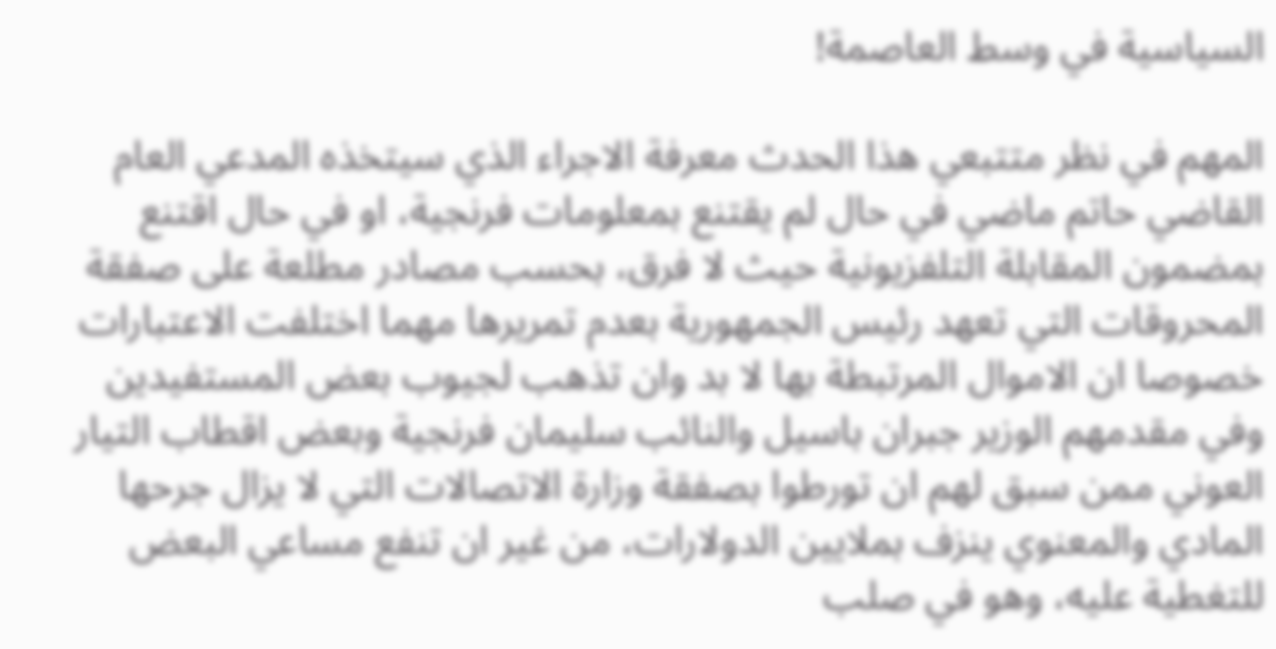السياسية في وسط العاصمة!

المهم في نظر متتبعي هذا الحدث معرفة الاجراء الذي سيتخذه المدعي العام القاضي حاتم ماضي في حال لم يقتنع بمعلومات فرنجية، او في حال اقتنع بمضمون المقابلة التلفزيونية حيث لا فرق، بحسب مصادر مطلعة على صفقة المحروقات التي تعهد رئيس الجمهورية بعدم تمريرها مهما اختلفت الاعتبارات خصوصا ان الاموال المرتبطة بها لا بد وان تذهب لجيوب بعض المستفيدين وفي مقدمهم الوزير جبران باسيل والنائب سليمان فرنجية وبعض اقطاب التيار العوني ممن سبق لهم ان تورطوا بصفقة وزارة الاتصالات التي لا يزال جرحها المادي والمعنوي ينزف بملايين الدولارات، من غير ان تنفع مساعي البعض للتغطية عليه، وهو في صلب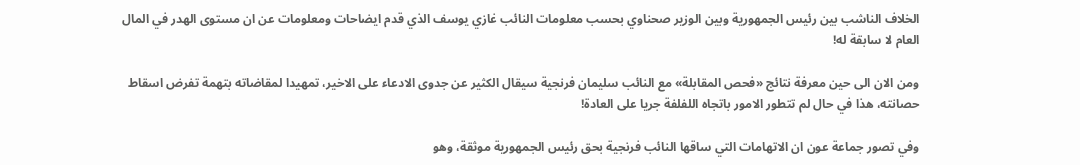الخلاف الناشب بين رئيس الجمهورية وبين الوزير صحناوي بحسب معلومات النائب غازي يوسف الذي قدم ايضاحات ومعلومات عن ان مستوى الهدر في المال العام لا سابقة له!

ومن الان الى حين معرفة نتائج «فحص المقابلة» مع النائب سليمان فرنجية سيقال الكثير عن جدوى الادعاء على الاخير، تمهيدا لمقاضاته بتهمة تفرض اسقاط حصانته، هذا في حال لم تتطور الامور باتجاه اللفلفة جريا على العادة!

وفي تصور جماعة عون ان الاتهامات التي ساقها النائب فرنجية بحق رئيس الجمهورية موثقة، وهو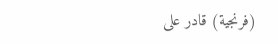(فرنجية) قادر على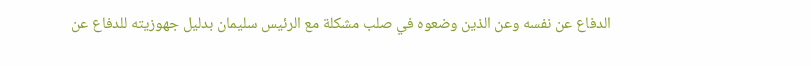الدفاع عن نفسه وعن الذين وضعوه في صلب مشكلة مع الرئيس سليمان بدليل جهوزيته للدفاع عن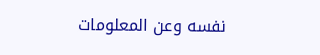نفسه وعن المعلومات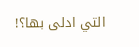التي ادلى بها؟!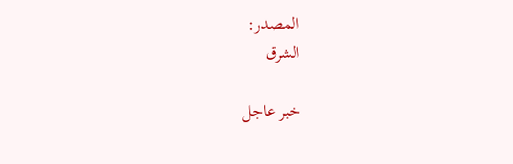المصدر:
الشرق

خبر عاجل